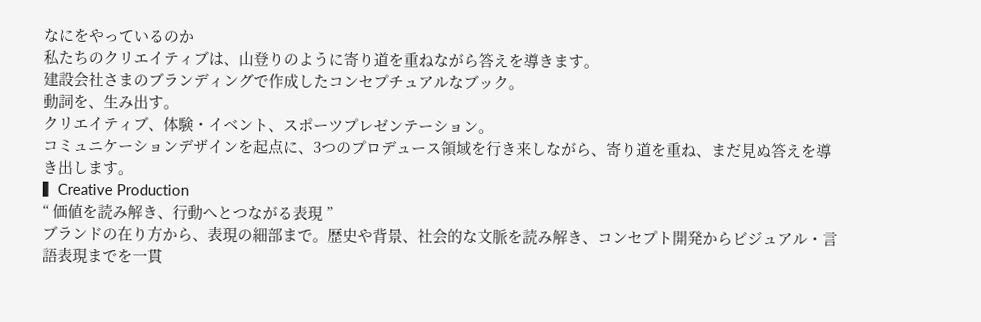なにをやっているのか
私たちのクリエイティブは、山登りのように寄り道を重ねながら答えを導きます。
建設会社さまのブランディングで作成したコンセプチュアルなブック。
動詞を、生み出す。
クリエイティブ、体験・イベント、スポーツプレゼンテーション。
コミュニケーションデザインを起点に、3つのプロデュース領域を行き来しながら、寄り道を重ね、まだ見ぬ答えを導き出します。
▍Creative Production
“ 価値を読み解き、行動へとつながる表現 ”
ブランドの在り方から、表現の細部まで。歴史や背景、社会的な文脈を読み解き、コンセプト開発からビジュアル・言語表現までを一貫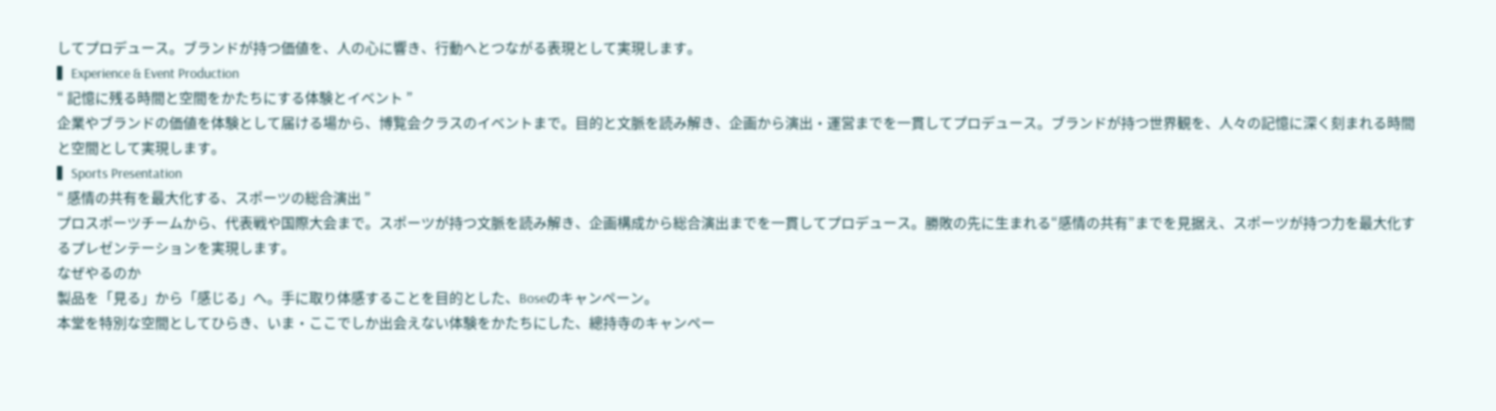してプロデュース。ブランドが持つ価値を、人の心に響き、行動へとつながる表現として実現します。
▍Experience & Event Production
“ 記憶に残る時間と空間をかたちにする体験とイベント ”
企業やブランドの価値を体験として届ける場から、博覧会クラスのイベントまで。目的と文脈を読み解き、企画から演出・運営までを一貫してプロデュース。ブランドが持つ世界観を、人々の記憶に深く刻まれる時間と空間として実現します。
▍Sports Presentation
“ 感情の共有を最大化する、スポーツの総合演出 ”
プロスポーツチームから、代表戦や国際大会まで。スポーツが持つ文脈を読み解き、企画構成から総合演出までを一貫してプロデュース。勝敗の先に生まれる“感情の共有”までを見据え、スポーツが持つ力を最大化するプレゼンテーションを実現します。
なぜやるのか
製品を「見る」から「感じる」へ。手に取り体感することを目的とした、Boseのキャンペーン。
本堂を特別な空間としてひらき、いま・ここでしか出会えない体験をかたちにした、總持寺のキャンペー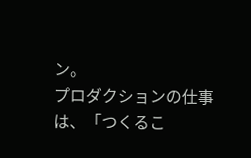ン。
プロダクションの仕事は、「つくるこ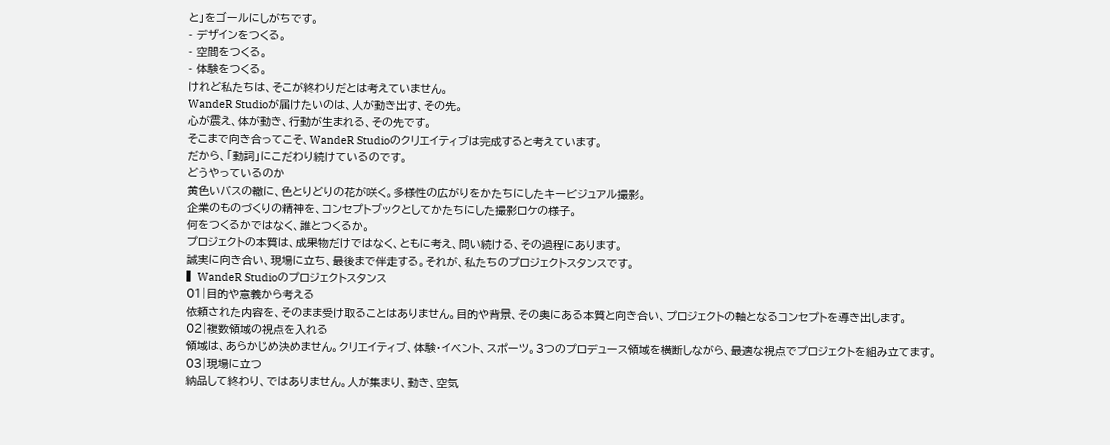と」をゴールにしがちです。
- デザインをつくる。
- 空間をつくる。
- 体験をつくる。
けれど私たちは、そこが終わりだとは考えていません。
WandeR Studioが届けたいのは、人が動き出す、その先。
心が震え、体が動き、行動が生まれる、その先です。
そこまで向き合ってこそ、WandeR Studioのクリエイティブは完成すると考えています。
だから、「動詞」にこだわり続けているのです。
どうやっているのか
黄色いバスの轍に、色とりどりの花が咲く。多様性の広がりをかたちにしたキービジュアル撮影。
企業のものづくりの精神を、コンセプトブックとしてかたちにした撮影ロケの様子。
何をつくるかではなく、誰とつくるか。
プロジェクトの本質は、成果物だけではなく、ともに考え、問い続ける、その過程にあります。
誠実に向き合い、現場に立ち、最後まで伴走する。それが、私たちのプロジェクトスタンスです。
▍WandeR Studioのプロジェクトスタンス
01|目的や意義から考える
依頼された内容を、そのまま受け取ることはありません。目的や背景、その奥にある本質と向き合い、プロジェクトの軸となるコンセプトを導き出します。
02|複数領域の視点を入れる
領域は、あらかじめ決めません。クリエイティブ、体験・イベント、スポーツ。3つのプロデュース領域を横断しながら、最適な視点でプロジェクトを組み立てます。
03|現場に立つ
納品して終わり、ではありません。人が集まり、動き、空気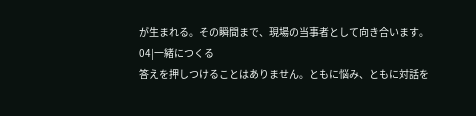が生まれる。その瞬間まで、現場の当事者として向き合います。
04|一緒につくる
答えを押しつけることはありません。ともに悩み、ともに対話を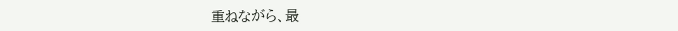重ねながら、最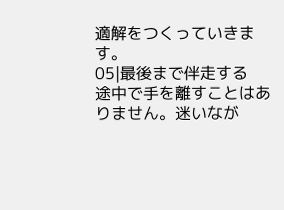適解をつくっていきます。
05|最後まで伴走する
途中で手を離すことはありません。迷いなが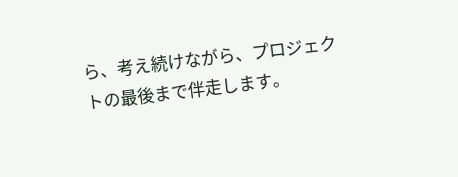ら、考え続けながら、プロジェクトの最後まで伴走します。